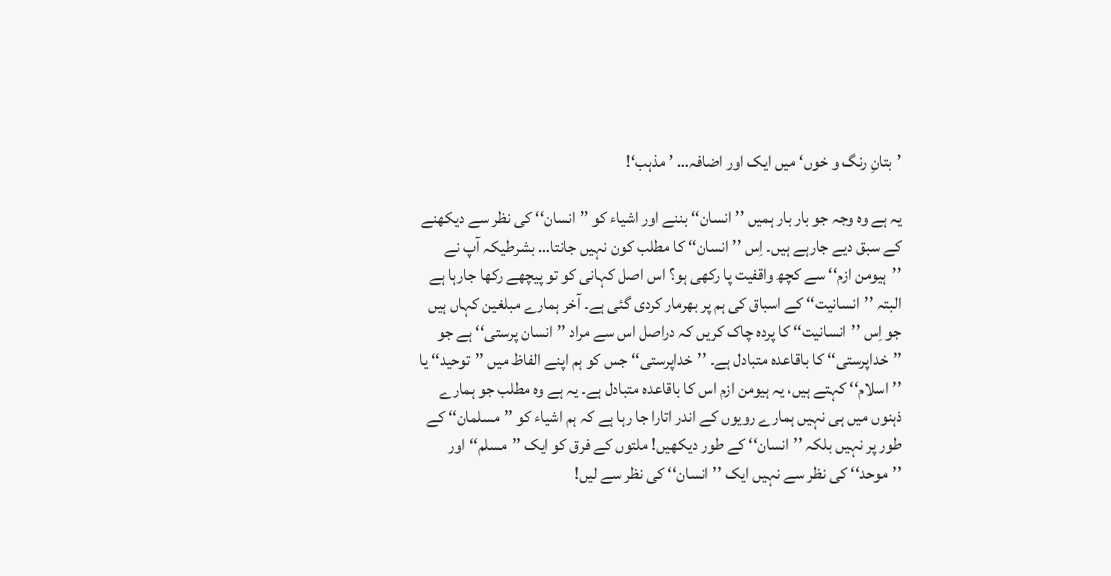’بتانِ رنگ و خوں‘ میں ایک اور اضافہ… ’مذہب‘!

یہ ہے وہ وجہ جو بار بار ہمیں ’’انسان‘‘ بننے اور اشیاء کو ’’انسان‘‘ کی نظر سے دیکھنے کے سبق دیے جارہے ہیں۔ اِس ’’انسان‘‘ کا مطلب کون نہیں جانتا… بشرطیکہ آپ نے ’’ہیومن ازم‘‘ سے کچھ واقفیت پا رکھی ہو؟ اس اصل کہانی کو تو پیچھے رکھا جارہا ہے البتہ ’’انسانیت‘‘ کے اسباق کی ہم پر بھرمار کردی گئی ہے۔ آخر ہمارے مبلغین کہاں ہیں جو اِس ’’انسانیت‘‘ کا پردہ چاک کریں کہ دراصل اس سے مراد ’’انسان پرستی‘‘ ہے جو ’’خداپرستی‘‘ کا باقاعدہ متبادل ہے۔ ’’خداپرستی‘‘ جس کو ہم اپنے الفاظ میں ’’توحید‘‘ یا ’’اسلام‘‘ کہتے ہیں، یہ ہیومن ازم اس کا باقاعدہ متبادل ہے۔ یہ ہے وہ مطلب جو ہمارے ذہنوں میں ہی نہیں ہمارے رویوں کے اندر اتارا جا رہا ہے کہ ہم اشیاء کو ’’مسلمان‘‘ کے طور پر نہیں بلکہ ’’انسان‘‘ کے طور دیکھیں! ملتوں کے فرق کو ایک ’’مسلم‘‘ اور ’’موحد‘‘ کی نظر سے نہیں ایک ’’انسان‘‘ کی نظر سے لیں!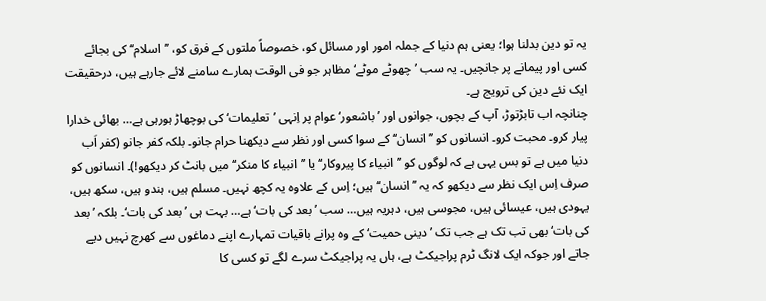یہ تو دین بدلنا ہوا؛ یعنی ہم دنیا کے جملہ امور اور مسائل کو، خصوصاً ملتوں کے فرق کو، ’’اسلام‘‘ کی بجائے کسی اور پیمانے پر جانچیں۔ یہ سب ’چھوٹے موٹے‘ مظاہر جو فی الوقت ہمارے سامنے لائے جارہے ہیں، درحقیقت ایک نئے دین کی ترویج ہے۔
چنانچہ اب تابڑتوڑ، آپ کے بچوں، جوانوں اور ’باشعور‘ عوام پر اِنہی ’تعلیمات‘ کی بوچھاڑ ہورہی ہے… بھائی خدارا پیار کرو۔ محبت کرو۔ انسانوں کو ’’انسان‘‘ کے سوا کسی اور نظر سے دیکھنا حرام جانو۔ بلکہ کفر جانو (کفر اَب دنیا میں ہے تو بس یہی ہے کہ لوگوں کو ’’انبیاء کا پیروکار‘‘ یا ’’انبیاء کا منکر‘‘ میں بانٹ کر دیکھو!)۔ انسانوں کو صرف اِس ایک نظر سے دیکھو کہ یہ ’’انسان‘‘ ہیں؛ اِس کے علاوہ یہ کچھ نہیں۔ مسلم ہیں، ہندو ہیں، سکھ ہیں، یہودی ہیں، عیسائی ہیں، مجوسی ہیں، دہریہ ہیں… سب ’بعد کی بات‘ ہے… بہت ہی ’بعد کی بات‘۔ بلکہ ’بعد کی بات‘ بھی تب تک ہے جب تک ’دینی حمیت‘ کے وہ پرانے باقیات تمہارے اپنے دماغوں سے کھرچ نہیں دیے جاتے اور جوکہ ایک لانگ ٹرم پراجیکٹ ہے، ہاں یہ پراجیکٹ سرے لگے تو کسی کا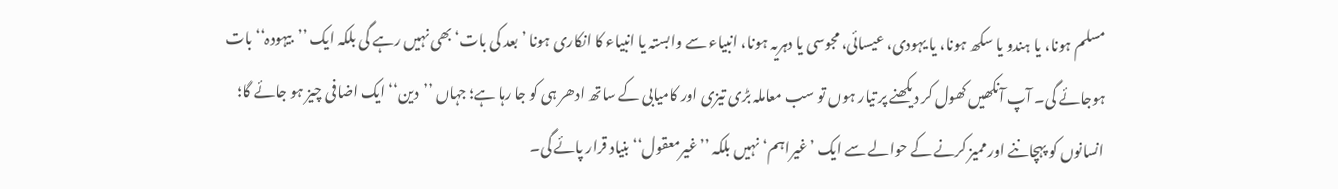مسلم ہونا، یا ہندو یا سکھ ہونا، یا یہودی، عیسائی، مجوسی یا دہریہ ہونا، انبیاء سے وابستہ یا انبیاء کا انکاری ہونا ’بعد کی بات‘ بھی نہیں رہے گی بلکہ ایک ’’بیہودہ‘‘ بات ہوجائے گی۔ آپ آنکھیں کھول کر دیکھنے پر تیار ہوں تو سب معاملہ بڑی تیزی اور کامیابی کے ساتھ ادھر ہی کو جا رہا ہے؛ جہاں ’’دین‘‘ ایک اضافی چیز ہو جائے گا؛ انسانوں کو پہچاننے اور ممیز کرنے کے حوالے سے ایک ’غیراہم‘ نہیں بلکہ ’’غیرمعقول‘‘ بنیاد قرار پائے گی۔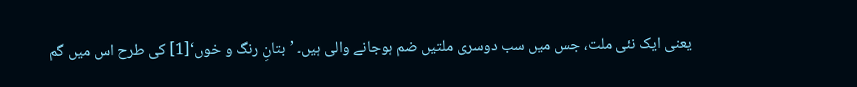یعنی ایک نئی ملت، جس میں سب دوسری ملتیں ضم ہوجانے والی ہیں۔ ’بتانِ رنگ و خوں‘[1] کی طرح اس میں گم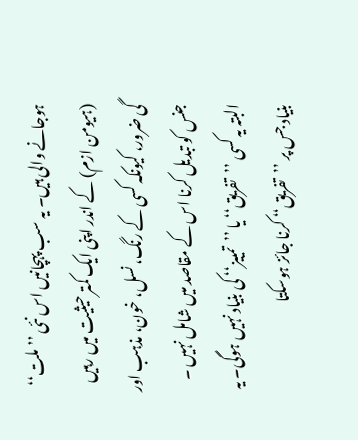ہوجانے والی ہیں۔ یہ سب پہچانیں اس نئی ’’ملت‘‘ (ہیومن ازم) کے اندر اپنی ایک کمتر حیثیت میں رہیں گی ضرور، کیونکہ کسی کے رنگ، نسل، خون، مذہب اور جنس کو تبدیل کرنا اس کے مقاصد میں شامل نہیں ۔ البتہ یہ کسی ’’تفریق‘‘ یا ’’تمییز‘‘ کی بنیاد نہیں ہوگی۔ یہ بنیاد جس پر ’’تفریق‘‘ کرنا جائز ہوسکتا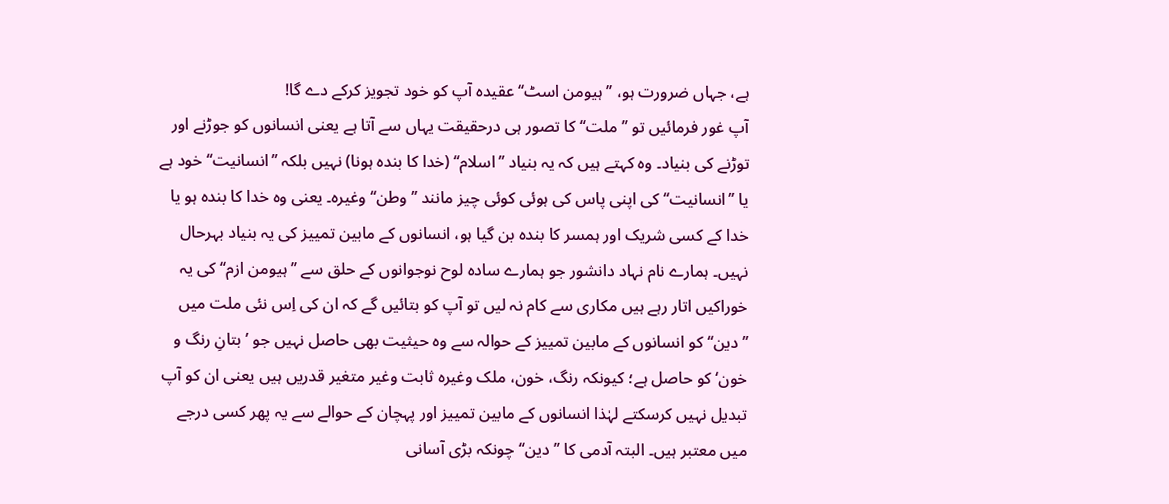ہے، جہاں ضرورت ہو، ’’ہیومن اسٹ‘‘ عقیدہ آپ کو خود تجویز کرکے دے گا!
آپ غور فرمائیں تو ’’ملت‘‘ کا تصور ہی درحقیقت یہاں سے آتا ہے یعنی انسانوں کو جوڑنے اور توڑنے کی بنیاد۔ وہ کہتے ہیں کہ یہ بنیاد ’’اسلام‘‘ (خدا کا بندہ ہونا) نہیں بلکہ ’’انسانیت‘‘ خود ہے یا ’’انسانیت‘‘ کی اپنی پاس کی ہوئی کوئی چیز مانند ’’وطن‘‘ وغیرہ۔ یعنی وہ خدا کا بندہ ہو یا خدا کے کسی شریک اور ہمسر کا بندہ بن گیا ہو، انسانوں کے مابین تمییز کی یہ بنیاد بہرحال نہیں۔ ہمارے نام نہاد دانشور جو ہمارے سادہ لوح نوجوانوں کے حلق سے ’’ہیومن ازم‘‘ کی یہ خوراکیں اتار رہے ہیں مکاری سے کام نہ لیں تو آپ کو بتائیں گے کہ ان کی اِس نئی ملت میں ’’دین‘‘ کو انسانوں کے مابین تمییز کے حوالہ سے وہ حیثیت بھی حاصل نہیں جو ’بتانِ رنگ و خون‘ کو حاصل ہے؛ کیونکہ رنگ، خون، ملک وغیرہ ثابت وغیر متغیر قدریں ہیں یعنی ان کو آپ تبدیل نہیں کرسکتے لہٰذا انسانوں کے مابین تمییز اور پہچان کے حوالے سے یہ پھر کسی درجے میں معتبر ہیں۔ البتہ آدمی کا ’’دین‘‘ چونکہ بڑی آسانی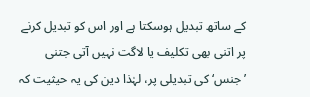کے ساتھ تبدیل ہوسکتا ہے اور اس کو تبدیل کرنے پر اتنی بھی تکلیف یا لاگت نہیں آتی جتنی ’جنس‘ کی تبدیلی پر، لہٰذا دین کی یہ حیثیت کہ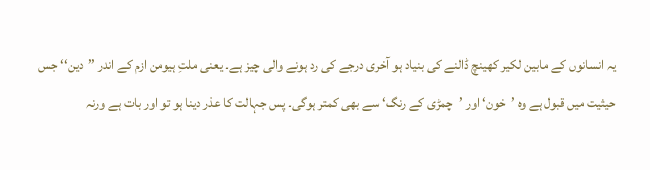یہ انسانوں کے مابین لکیر کھینچ ڈالنے کی بنیاد ہو آخری درجے کی رد ہونے والی چیز ہے۔ یعنی ملتِ ہیومن ازم کے اندر ’’دین‘‘ جس حیثیت میں قبول ہے وہ ’خون‘ اور ’چمڑی کے رنگ‘ سے بھی کمتر ہوگی۔ پس جہالت کا عذر دینا ہو تو اور بات ہے ورنہ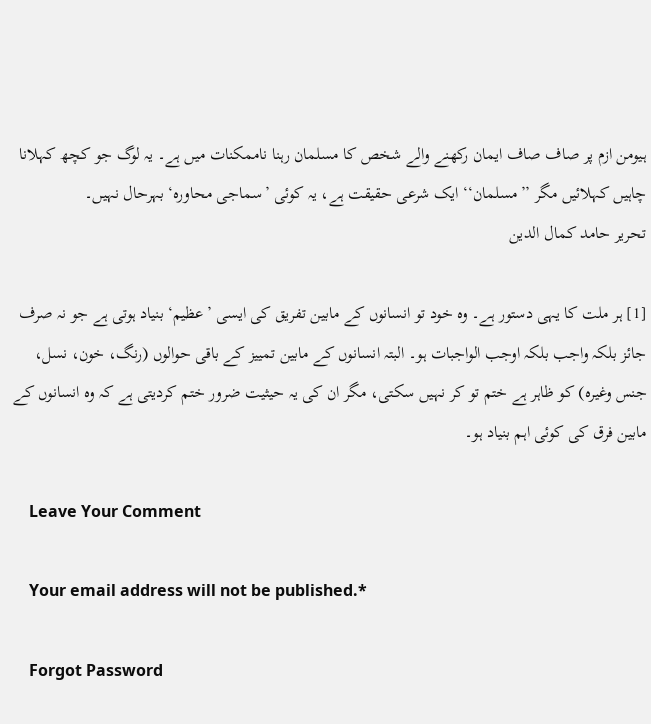ہیومن ازم پر صاف صاف ایمان رکھنے والے شخص کا مسلمان رہنا ناممکنات میں ہے۔ یہ لوگ جو کچھ کہلانا چاہیں کہلائیں مگر ’’مسلمان‘‘ ایک شرعی حقیقت ہے، یہ کوئی ’سماجی محاورہ‘ بہرحال نہیں۔
تحریر حامد کمال الدین

[1] ہر ملت کا یہی دستور ہے۔ وہ خود تو انسانوں کے مابین تفریق کی ایسی ’عظیم‘ بنیاد ہوتی ہے جو نہ صرف جائز بلکہ واجب بلکہ اوجب الواجبات ہو۔ البتہ انسانوں کے مابین تمییز کے باقی حوالوں (رنگ، خون، نسل، جنس وغیرہ) کو ظاہر ہے ختم تو کر نہیں سکتی، مگر ان کی یہ حیثیت ضرور ختم کردیتی ہے کہ وہ انسانوں کے مابین فرق کی کوئی اہم بنیاد ہو۔

    Leave Your Comment

    Your email address will not be published.*

    Forgot Password